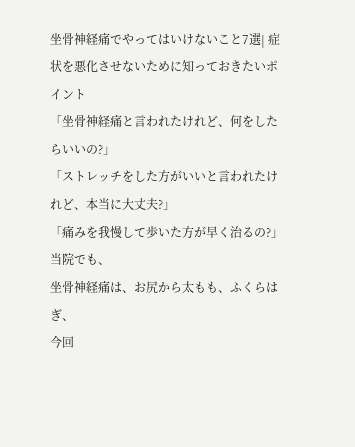坐骨神経痛でやってはいけないこと7選| 症状を悪化させないために知っておきたいポイント
「坐骨神経痛と言われたけれど、何をしたらいいの?」
「ストレッチをした方がいいと言われたけれど、本当に大丈夫?」
「痛みを我慢して歩いた方が早く治るの?」
当院でも、
坐骨神経痛は、お尻から太もも、ふくらはぎ、
今回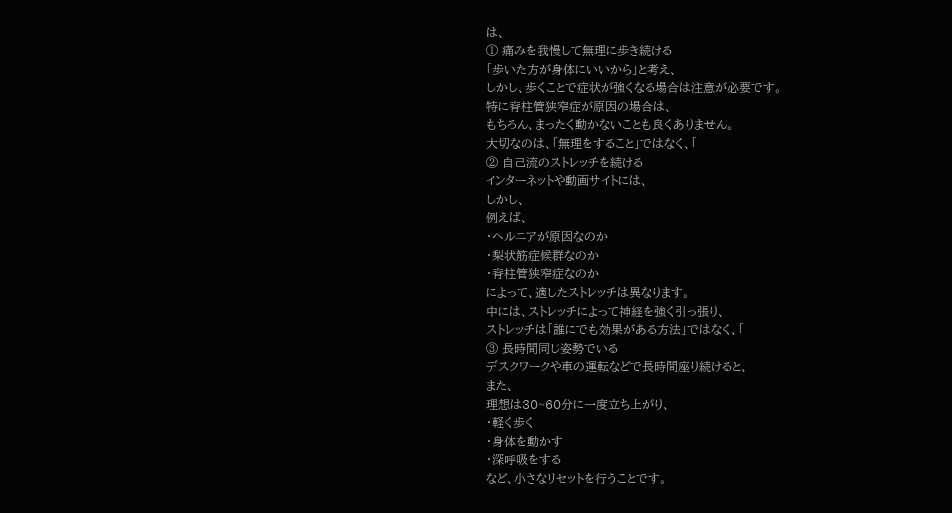は、
① 痛みを我慢して無理に歩き続ける
「歩いた方が身体にいいから」と考え、
しかし、歩くことで症状が強くなる場合は注意が必要です。
特に脊柱管狭窄症が原因の場合は、
もちろん、まったく動かないことも良くありません。
大切なのは、「無理をすること」ではなく、「
② 自己流のストレッチを続ける
インターネットや動画サイトには、
しかし、
例えば、
・ヘルニアが原因なのか
・梨状筋症候群なのか
・脊柱管狭窄症なのか
によって、適したストレッチは異なります。
中には、ストレッチによって神経を強く引っ張り、
ストレッチは「誰にでも効果がある方法」ではなく、「
③ 長時間同じ姿勢でいる
デスクワークや車の運転などで長時間座り続けると、
また、
理想は30~60分に一度立ち上がり、
・軽く歩く
・身体を動かす
・深呼吸をする
など、小さなリセットを行うことです。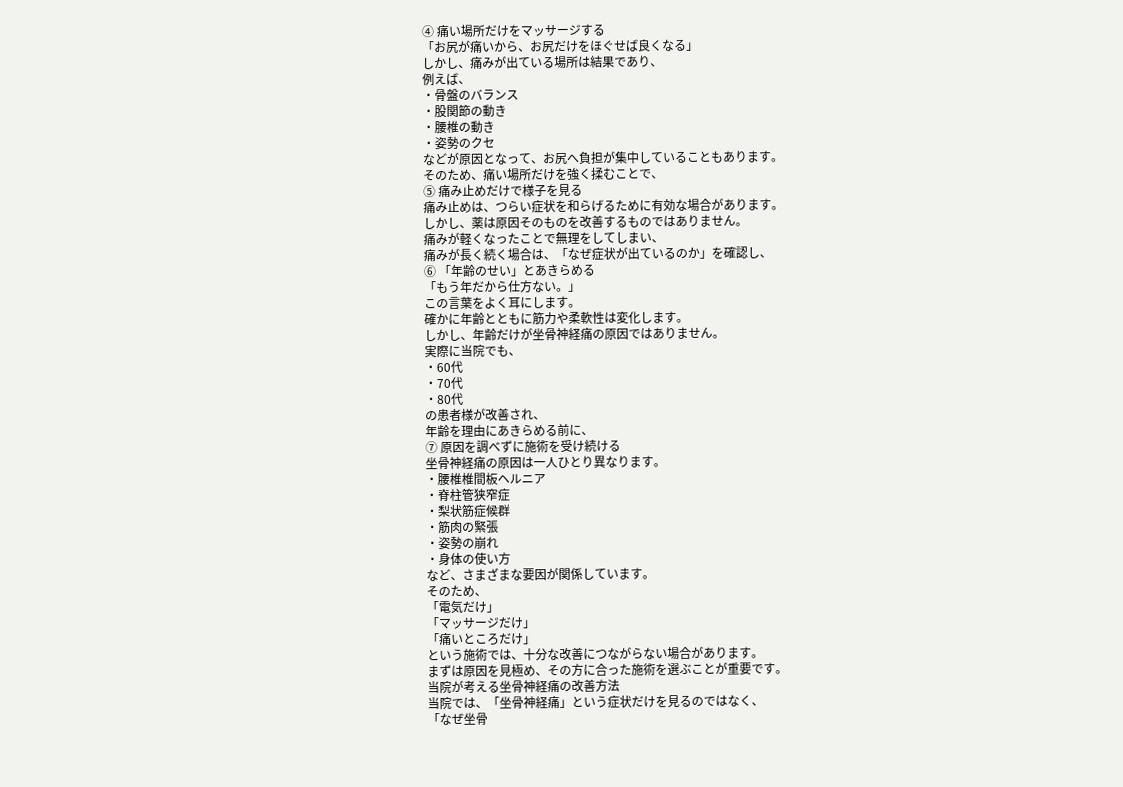④ 痛い場所だけをマッサージする
「お尻が痛いから、お尻だけをほぐせば良くなる」
しかし、痛みが出ている場所は結果であり、
例えば、
・骨盤のバランス
・股関節の動き
・腰椎の動き
・姿勢のクセ
などが原因となって、お尻へ負担が集中していることもあります。
そのため、痛い場所だけを強く揉むことで、
⑤ 痛み止めだけで様子を見る
痛み止めは、つらい症状を和らげるために有効な場合があります。
しかし、薬は原因そのものを改善するものではありません。
痛みが軽くなったことで無理をしてしまい、
痛みが長く続く場合は、「なぜ症状が出ているのか」を確認し、
⑥ 「年齢のせい」とあきらめる
「もう年だから仕方ない。」
この言葉をよく耳にします。
確かに年齢とともに筋力や柔軟性は変化します。
しかし、年齢だけが坐骨神経痛の原因ではありません。
実際に当院でも、
・60代
・70代
・80代
の患者様が改善され、
年齢を理由にあきらめる前に、
⑦ 原因を調べずに施術を受け続ける
坐骨神経痛の原因は一人ひとり異なります。
・腰椎椎間板ヘルニア
・脊柱管狭窄症
・梨状筋症候群
・筋肉の緊張
・姿勢の崩れ
・身体の使い方
など、さまざまな要因が関係しています。
そのため、
「電気だけ」
「マッサージだけ」
「痛いところだけ」
という施術では、十分な改善につながらない場合があります。
まずは原因を見極め、その方に合った施術を選ぶことが重要です。
当院が考える坐骨神経痛の改善方法
当院では、「坐骨神経痛」という症状だけを見るのではなく、
「なぜ坐骨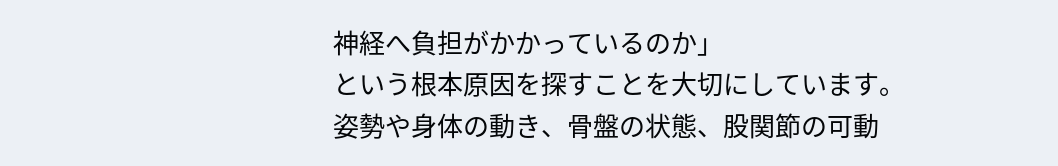神経へ負担がかかっているのか」
という根本原因を探すことを大切にしています。
姿勢や身体の動き、骨盤の状態、股関節の可動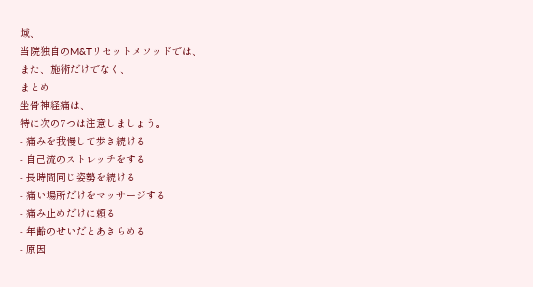域、
当院独自のM&Tリセットメソッドでは、
また、施術だけでなく、
まとめ
坐骨神経痛は、
特に次の7つは注意しましょう。
- 痛みを我慢して歩き続ける
- 自己流のストレッチをする
- 長時間同じ姿勢を続ける
- 痛い場所だけをマッサージする
- 痛み止めだけに頼る
- 年齢のせいだとあきらめる
- 原因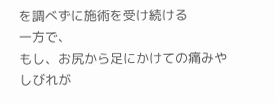を調べずに施術を受け続ける
一方で、
もし、お尻から足にかけての痛みやしびれが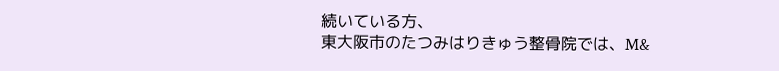続いている方、
東大阪市のたつみはりきゅう整骨院では、M&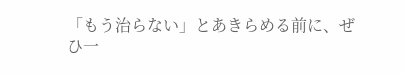「もう治らない」とあきらめる前に、ぜひ一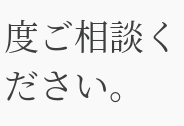度ご相談ください。